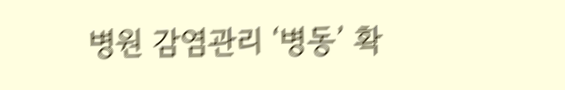병원 감염관리 ‘병동’ 확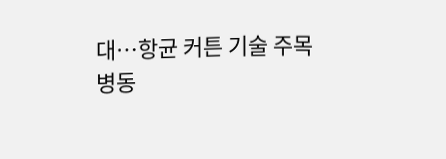대…항균 커튼 기술 주목
병동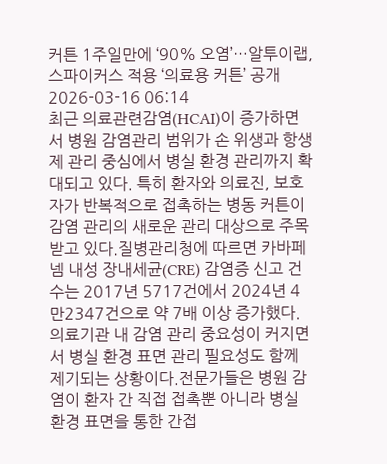커튼 1주일만에 ‘90% 오염’…알투이랩, 스파이커스 적용 ‘의료용 커튼’ 공개 2026-03-16 06:14
최근 의료관련감염(HCAI)이 증가하면서 병원 감염관리 범위가 손 위생과 항생제 관리 중심에서 병실 환경 관리까지 확대되고 있다. 특히 환자와 의료진, 보호자가 반복적으로 접촉하는 병동 커튼이 감염 관리의 새로운 관리 대상으로 주목받고 있다.질병관리청에 따르면 카바페넴 내성 장내세균(CRE) 감염증 신고 건수는 2017년 5717건에서 2024년 4만2347건으로 약 7배 이상 증가했다. 의료기관 내 감염 관리 중요성이 커지면서 병실 환경 표면 관리 필요성도 함께 제기되는 상황이다.전문가들은 병원 감염이 환자 간 직접 접촉뿐 아니라 병실 환경 표면을 통한 간접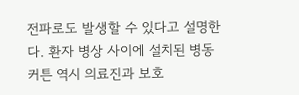전파로도 발생할 수 있다고 설명한다. 환자 병상 사이에 설치된 병동 커튼 역시 의료진과 보호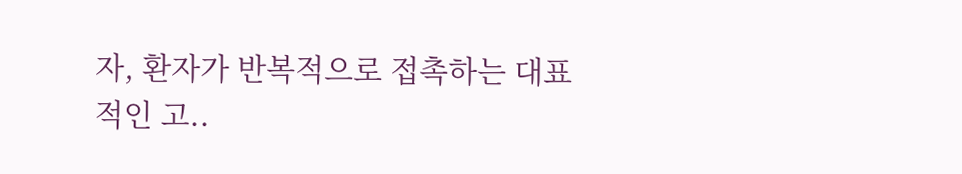자, 환자가 반복적으로 접촉하는 대표적인 고..